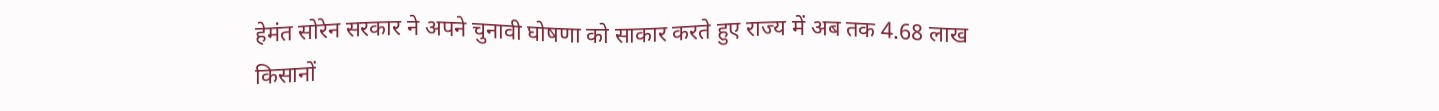हेमंत सोरेन सरकार ने अपने चुनावी घोषणा को साकार करते हुए राज्य में अब तक 4.68 लाख किसानों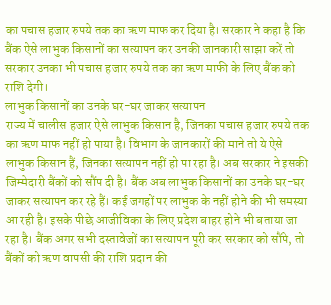का पचास हजार रुपये तक का ऋण माफ कर दिया है। सरकार ने कहा है कि बैंक ऐसे लाभुक किसानों का सत्यापन कर उनकी जानकारी साझा करें तो सरकार उनका भी पचास हजार रुपये तक का ऋण माफी के लिए बैंक को राशि देगी।
लाभुक किसानों का उनके घर-घर जाकर सत्यापन
राज्य में चालीस हजार ऐसे लाभुक किसान है, जिनका पचास हजार रुपये तक का ऋण माफ नहीं हो पाया है। विभाग के जानकारों की माने तो ये ऐसे लाभुक किसान हैं, जिनका सत्यापन नहीं हो पा रहा है। अब सरकार ने इसकी जिम्मेदारी बैंकों को सौंप दी है। बैंक अब लाभुक किसानों का उनके घर-घर जाकर सत्यापन कर रहे हैं। कई जगहों पर लाभुक के नहीं होने की भी समस्या आ रही है। इसके पीछे आजीविका के लिए प्रदेश बाहर होने भी बताया जा रहा है। बैंक अगर सभी दस्तावेजों का सत्यापन पूरी कर सरकार को सौंपे, तो बैंकों को ऋण वापसी की राशि प्रदान की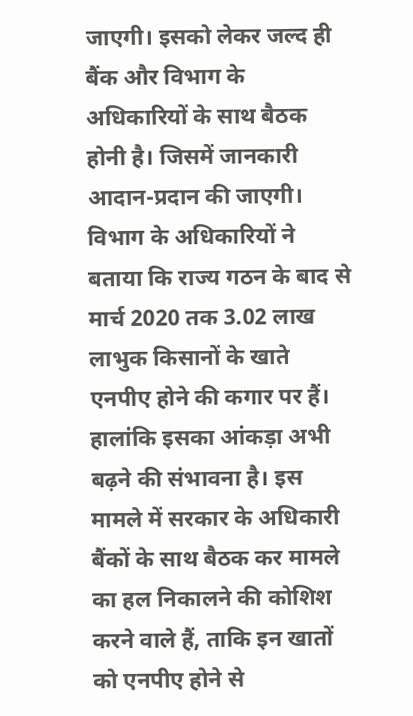जाएगी। इसको लेकर जल्द ही बैंक और विभाग के अधिकारियों के साथ बैठक होनी है। जिसमें जानकारी आदान-प्रदान की जाएगी।
विभाग के अधिकारियों ने बताया कि राज्य गठन के बाद से मार्च 2020 तक 3.02 लाख लाभुक किसानों के खाते एनपीए होने की कगार पर हैं। हालांकि इसका आंकड़ा अभी बढ़ने की संभावना है। इस मामले में सरकार के अधिकारी बैंकों के साथ बैठक कर मामले का हल निकालने की कोशिश करने वाले हैं, ताकि इन खातों को एनपीए होने से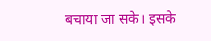बचाया जा सके। इसके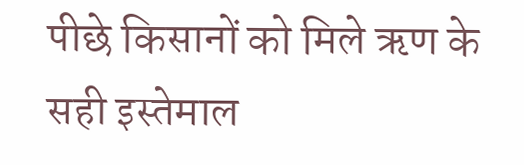पीछे किसानों को मिले ऋण के सही इस्तेमाल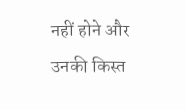नहीं होने और उनकी किस्त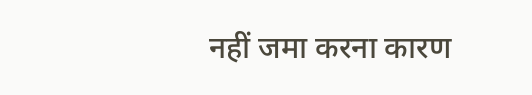नहीं जमा करना कारण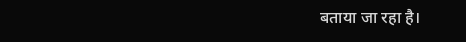बताया जा रहा है।